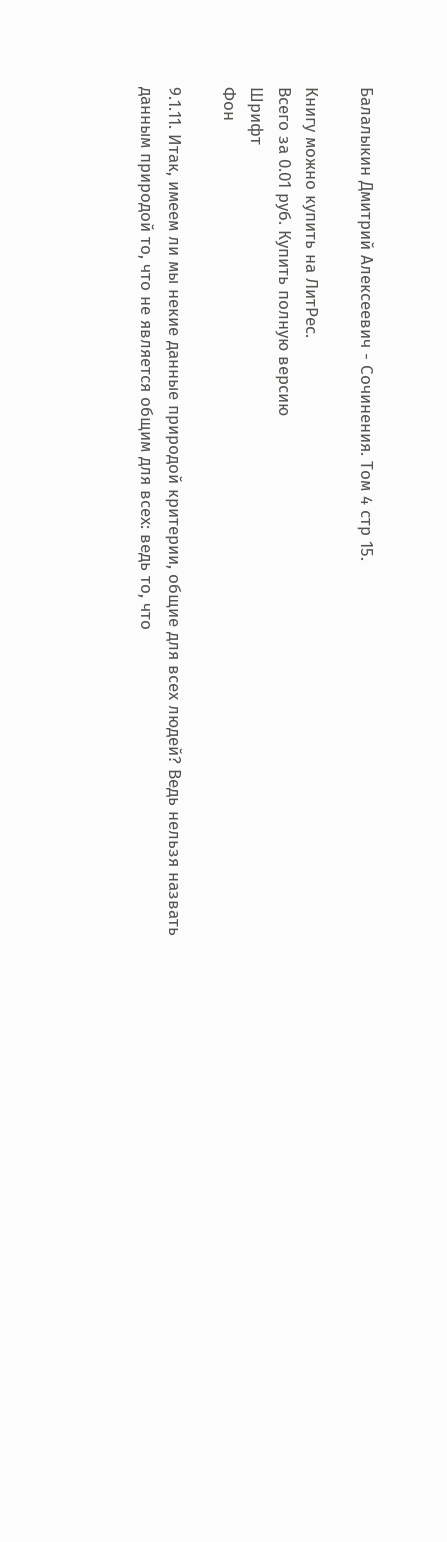Балалыкин Дмитрий Алексеевич - Сочинения. Том 4 стр 15.

Книгу можно купить на ЛитРес.
Всего за 0.01 руб. Купить полную версию
Шрифт
Фон

9.1.11. Итак, имеем ли мы некие данные природой критерии, общие для всех людей? Ведь нельзя назвать данным природой то, что не является общим для всех: ведь то, что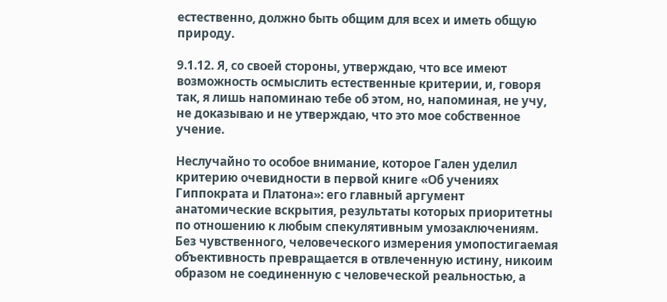естественно, должно быть общим для всех и иметь общую природу.

9.1.12. Я, со своей стороны, утверждаю, что все имеют возможность осмыслить естественные критерии, и, говоря так, я лишь напоминаю тебе об этом, но, напоминая, не учу, не доказываю и не утверждаю, что это мое собственное учение.

Неслучайно то особое внимание, которое Гален уделил критерию очевидности в первой книге «Об учениях Гиппократа и Платона»: его главный аргумент анатомические вскрытия, результаты которых приоритетны по отношению к любым спекулятивным умозаключениям. Без чувственного, человеческого измерения умопостигаемая объективность превращается в отвлеченную истину, никоим образом не соединенную с человеческой реальностью, а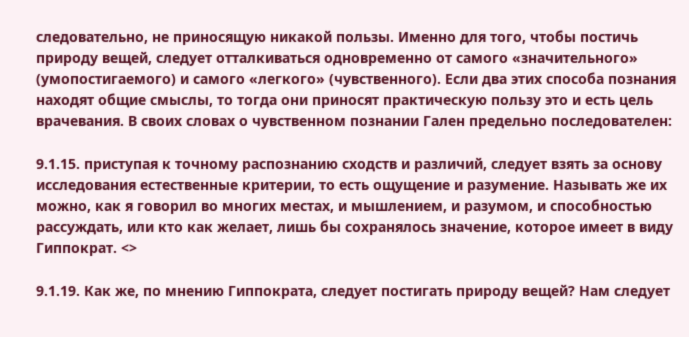следовательно, не приносящую никакой пользы. Именно для того, чтобы постичь природу вещей, следует отталкиваться одновременно от самого «значительного» (умопостигаемого) и самого «легкого» (чувственного). Если два этих способа познания находят общие смыслы, то тогда они приносят практическую пользу это и есть цель врачевания. В своих словах о чувственном познании Гален предельно последователен:

9.1.15. приступая к точному распознанию сходств и различий, следует взять за основу исследования естественные критерии, то есть ощущение и разумение. Называть же их можно, как я говорил во многих местах, и мышлением, и разумом, и способностью рассуждать, или кто как желает, лишь бы сохранялось значение, которое имеет в виду Гиппократ. <>

9.1.19. Как же, по мнению Гиппократа, следует постигать природу вещей? Нам следует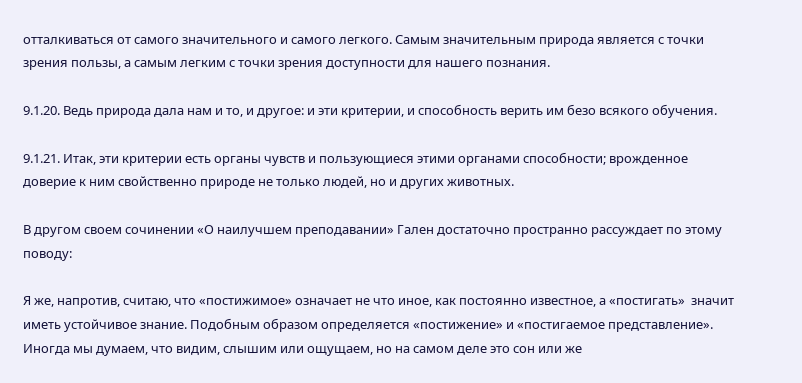отталкиваться от самого значительного и самого легкого. Самым значительным природа является с точки зрения пользы, а самым легким с точки зрения доступности для нашего познания.

9.1.20. Ведь природа дала нам и то, и другое: и эти критерии, и способность верить им безо всякого обучения.

9.1.21. Итак, эти критерии есть органы чувств и пользующиеся этими органами способности; врожденное доверие к ним свойственно природе не только людей, но и других животных.

В другом своем сочинении «О наилучшем преподавании» Гален достаточно пространно рассуждает по этому поводу:

Я же, напротив, считаю, что «постижимое» означает не что иное, как постоянно известное, а «постигать»  значит иметь устойчивое знание. Подобным образом определяется «постижение» и «постигаемое представление». Иногда мы думаем, что видим, слышим или ощущаем, но на самом деле это сон или же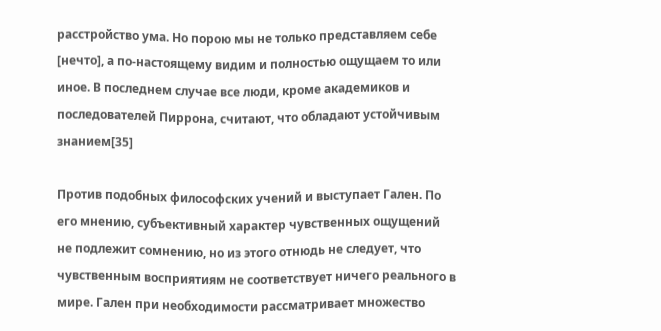расстройство ума. Но порою мы не только представляем себе [нечто], а по-настоящему видим и полностью ощущаем то или иное. В последнем случае все люди, кроме академиков и последователей Пиррона, считают, что обладают устойчивым знанием[35]

Против подобных философских учений и выступает Гален. По его мнению, субъективный характер чувственных ощущений не подлежит сомнению, но из этого отнюдь не следует, что чувственным восприятиям не соответствует ничего реального в мире. Гален при необходимости рассматривает множество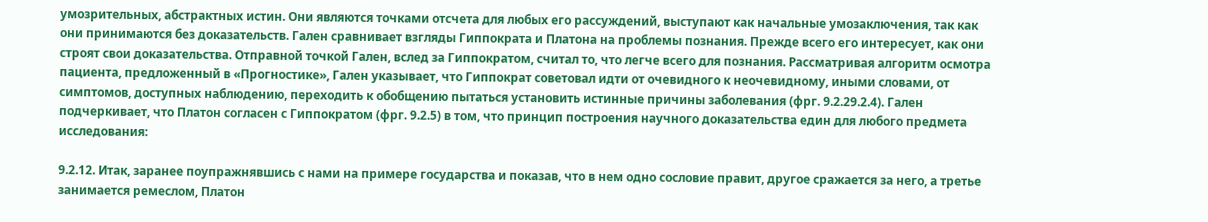умозрительных, абстрактных истин. Они являются точками отсчета для любых его рассуждений, выступают как начальные умозаключения, так как они принимаются без доказательств. Гален сравнивает взгляды Гиппократа и Платона на проблемы познания. Прежде всего его интересует, как они строят свои доказательства. Отправной точкой Гален, вслед за Гиппократом, считал то, что легче всего для познания. Рассматривая алгоритм осмотра пациента, предложенный в «Прогностике», Гален указывает, что Гиппократ советовал идти от очевидного к неочевидному, иными словами, от симптомов, доступных наблюдению, переходить к обобщению пытаться установить истинные причины заболевания (фрг. 9.2.29.2.4). Гален подчеркивает, что Платон согласен с Гиппократом (фрг. 9.2.5) в том, что принцип построения научного доказательства един для любого предмета исследования:

9.2.12. Итак, заранее поупражнявшись с нами на примере государства и показав, что в нем одно сословие правит, другое сражается за него, а третье занимается ремеслом, Платон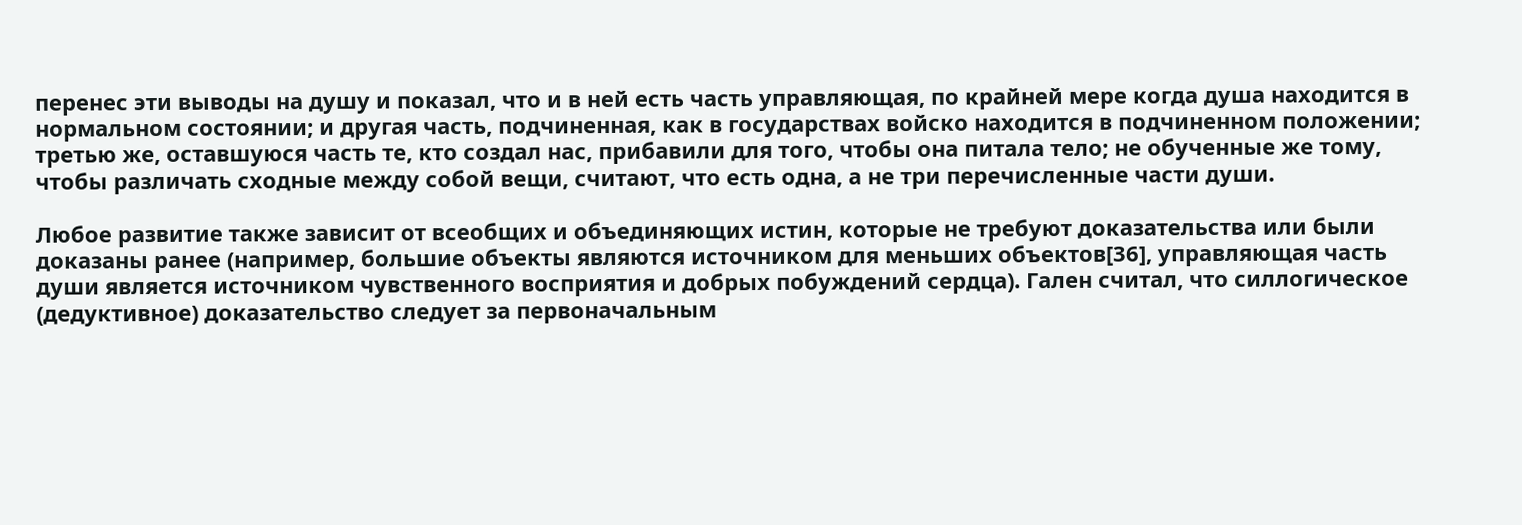перенес эти выводы на душу и показал, что и в ней есть часть управляющая, по крайней мере когда душа находится в нормальном состоянии; и другая часть, подчиненная, как в государствах войско находится в подчиненном положении; третью же, оставшуюся часть те, кто создал нас, прибавили для того, чтобы она питала тело; не обученные же тому, чтобы различать сходные между собой вещи, считают, что есть одна, а не три перечисленные части души.

Любое развитие также зависит от всеобщих и объединяющих истин, которые не требуют доказательства или были доказаны ранее (например, большие объекты являются источником для меньших объектов[36], управляющая часть души является источником чувственного восприятия и добрых побуждений сердца). Гален считал, что силлогическое (дедуктивное) доказательство следует за первоначальным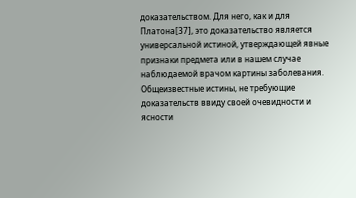доказательством. Для него, как и для Платона[37], это доказательство является универсальной истиной, утверждающей явные признаки предмета или в нашем случае наблюдаемой врачом картины заболевания. Общеизвестные истины, не требующие доказательств ввиду своей очевидности и ясности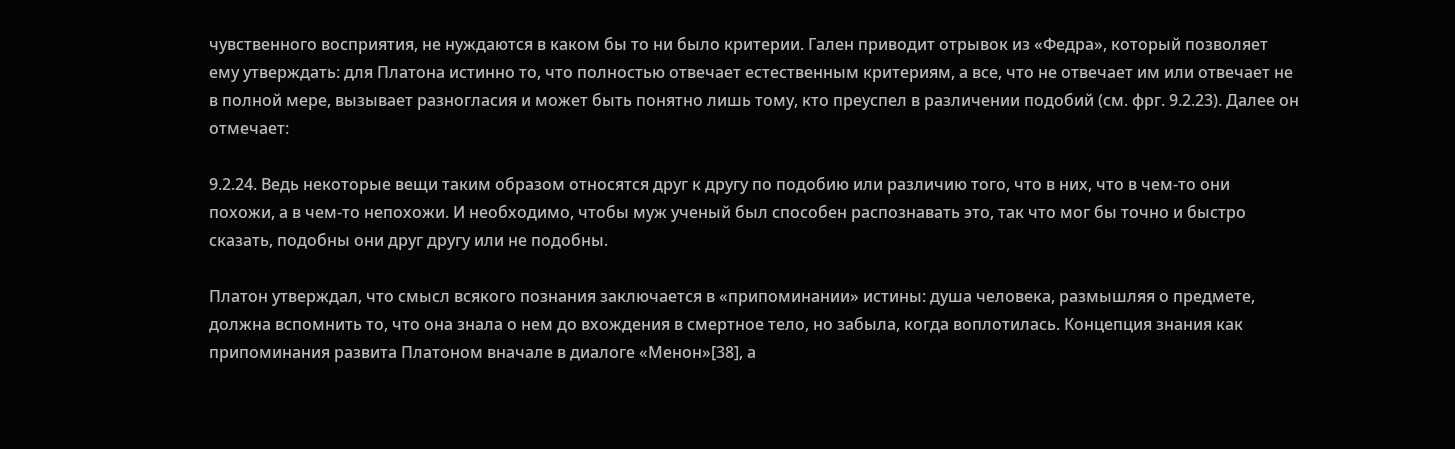чувственного восприятия, не нуждаются в каком бы то ни было критерии. Гален приводит отрывок из «Федра», который позволяет ему утверждать: для Платона истинно то, что полностью отвечает естественным критериям, а все, что не отвечает им или отвечает не в полной мере, вызывает разногласия и может быть понятно лишь тому, кто преуспел в различении подобий (см. фрг. 9.2.23). Далее он отмечает:

9.2.24. Ведь некоторые вещи таким образом относятся друг к другу по подобию или различию того, что в них, что в чем-то они похожи, а в чем-то непохожи. И необходимо, чтобы муж ученый был способен распознавать это, так что мог бы точно и быстро сказать, подобны они друг другу или не подобны.

Платон утверждал, что смысл всякого познания заключается в «припоминании» истины: душа человека, размышляя о предмете, должна вспомнить то, что она знала о нем до вхождения в смертное тело, но забыла, когда воплотилась. Концепция знания как припоминания развита Платоном вначале в диалоге «Менон»[38], а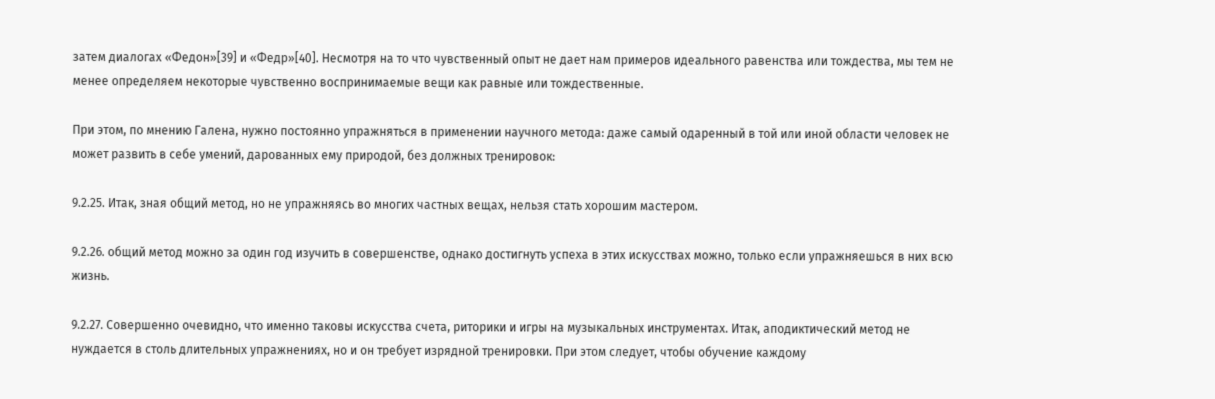затем диалогах «Федон»[39] и «Федр»[40]. Несмотря на то что чувственный опыт не дает нам примеров идеального равенства или тождества, мы тем не менее определяем некоторые чувственно воспринимаемые вещи как равные или тождественные.

При этом, по мнению Галена, нужно постоянно упражняться в применении научного метода: даже самый одаренный в той или иной области человек не может развить в себе умений, дарованных ему природой, без должных тренировок:

9.2.25. Итак, зная общий метод, но не упражняясь во многих частных вещах, нельзя стать хорошим мастером.

9.2.26. общий метод можно за один год изучить в совершенстве, однако достигнуть успеха в этих искусствах можно, только если упражняешься в них всю жизнь.

9.2.27. Совершенно очевидно, что именно таковы искусства счета, риторики и игры на музыкальных инструментах. Итак, аподиктический метод не нуждается в столь длительных упражнениях, но и он требует изрядной тренировки. При этом следует, чтобы обучение каждому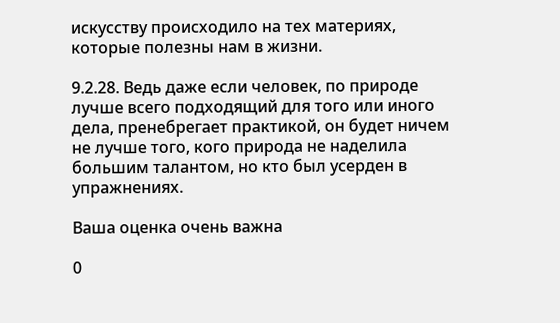искусству происходило на тех материях, которые полезны нам в жизни.

9.2.28. Ведь даже если человек, по природе лучше всего подходящий для того или иного дела, пренебрегает практикой, он будет ничем не лучше того, кого природа не наделила большим талантом, но кто был усерден в упражнениях.

Ваша оценка очень важна

0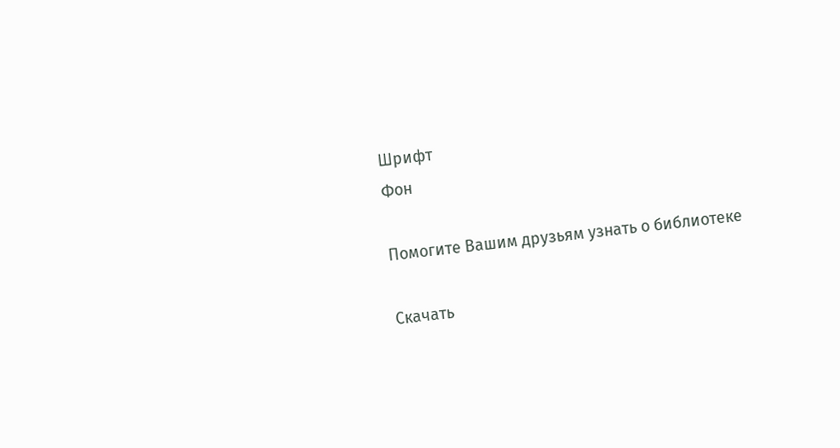Шрифт
Фон

Помогите Вашим друзьям узнать о библиотеке

Скачать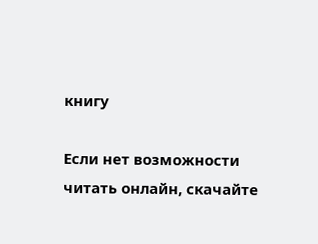книгу

Если нет возможности читать онлайн, скачайте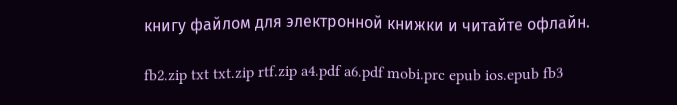книгу файлом для электронной книжки и читайте офлайн.

fb2.zip txt txt.zip rtf.zip a4.pdf a6.pdf mobi.prc epub ios.epub fb3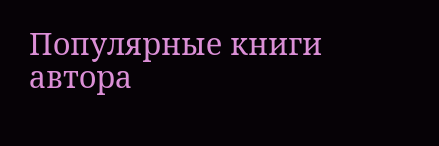Популярные книги автора